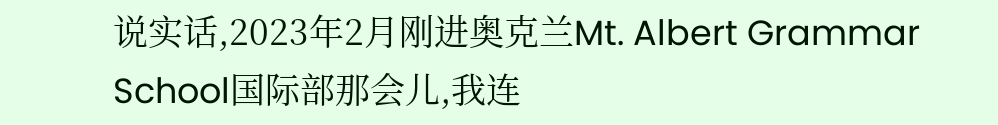说实话,2023年2月刚进奥克兰Mt. Albert Grammar School国际部那会儿,我连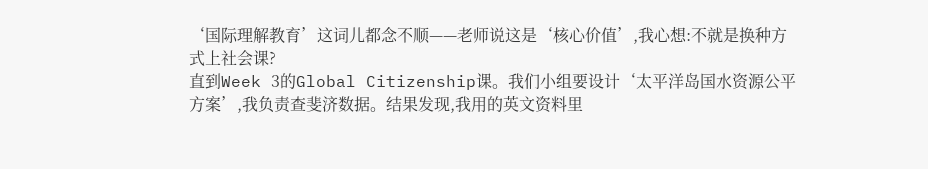‘国际理解教育’这词儿都念不顺——老师说这是‘核心价值’,我心想:不就是换种方式上社会课?
直到Week 3的Global Citizenship课。我们小组要设计‘太平洋岛国水资源公平方案’,我负责查斐济数据。结果发现,我用的英文资料里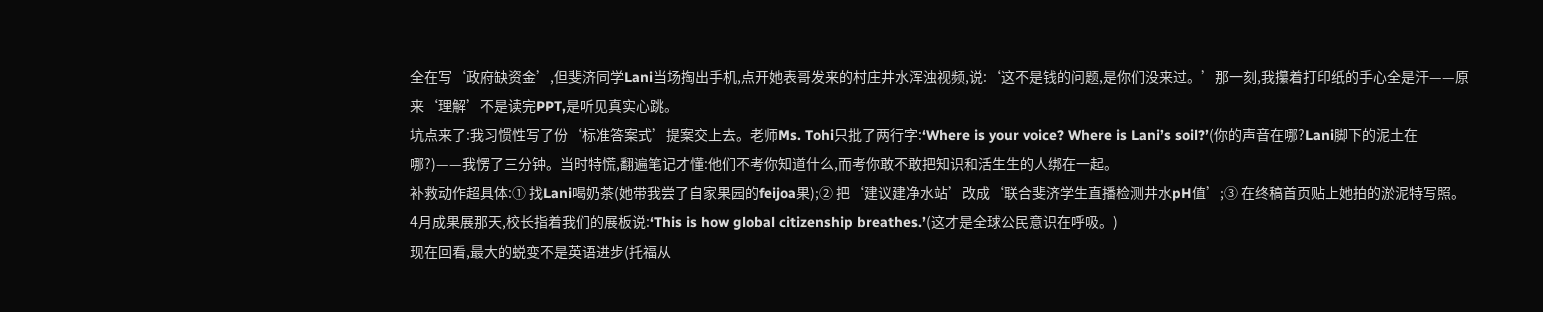全在写‘政府缺资金’,但斐济同学Lani当场掏出手机,点开她表哥发来的村庄井水浑浊视频,说:‘这不是钱的问题,是你们没来过。’那一刻,我攥着打印纸的手心全是汗——原来‘理解’不是读完PPT,是听见真实心跳。
坑点来了:我习惯性写了份‘标准答案式’提案交上去。老师Ms. Tohi只批了两行字:‘Where is your voice? Where is Lani’s soil?’(你的声音在哪?Lani脚下的泥土在哪?)——我愣了三分钟。当时特慌,翻遍笔记才懂:他们不考你知道什么,而考你敢不敢把知识和活生生的人绑在一起。
补救动作超具体:① 找Lani喝奶茶(她带我尝了自家果园的feijoa果);② 把‘建议建净水站’改成‘联合斐济学生直播检测井水pH值’;③ 在终稿首页贴上她拍的淤泥特写照。4月成果展那天,校长指着我们的展板说:‘This is how global citizenship breathes.’(这才是全球公民意识在呼吸。)
现在回看,最大的蜕变不是英语进步(托福从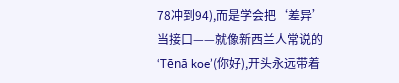78冲到94),而是学会把‘差异’当接口——就像新西兰人常说的‘Tēnā koe’(你好),开头永远带着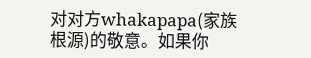对对方whakapapa(家族根源)的敬意。如果你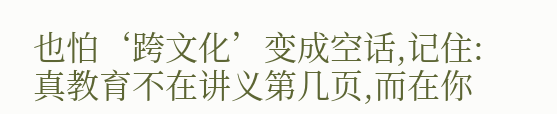也怕‘跨文化’变成空话,记住:真教育不在讲义第几页,而在你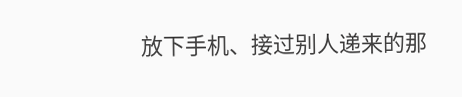放下手机、接过别人递来的那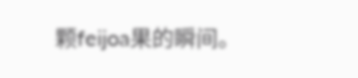颗feijoa果的瞬间。